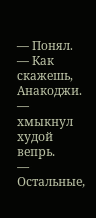— Понял.
— Как скажешь, Анакоджи. — хмыкнул худой вепрь.
— Остальные,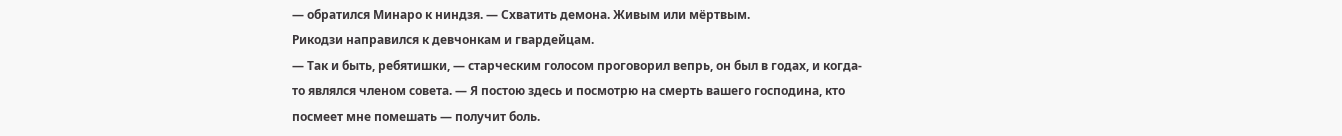— обратился Минаро к ниндзя. — Схватить демона. Живым или мёртвым.
Рикодзи направился к девчонкам и гвардейцам.
— Так и быть, ребятишки, — старческим голосом проговорил вепрь, он был в годах, и когда-то являлся членом совета. — Я постою здесь и посмотрю на смерть вашего господина, кто посмеет мне помешать — получит боль.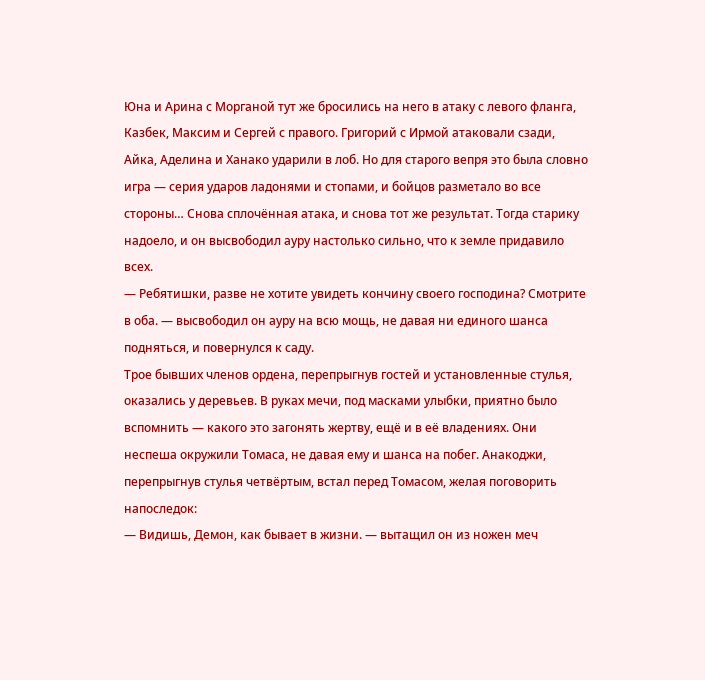Юна и Арина с Морганой тут же бросились на него в атаку с левого фланга, Казбек, Максим и Сергей с правого. Григорий с Ирмой атаковали сзади, Айка, Аделина и Ханако ударили в лоб. Но для старого вепря это была словно игра — серия ударов ладонями и стопами, и бойцов разметало во все стороны… Снова сплочённая атака, и снова тот же результат. Тогда старику надоело, и он высвободил ауру настолько сильно, что к земле придавило всех.
— Ребятишки, разве не хотите увидеть кончину своего господина? Смотрите в оба. — высвободил он ауру на всю мощь, не давая ни единого шанса подняться, и повернулся к саду.
Трое бывших членов ордена, перепрыгнув гостей и установленные стулья, оказались у деревьев. В руках мечи, под масками улыбки, приятно было вспомнить — какого это загонять жертву, ещё и в её владениях. Они неспеша окружили Томаса, не давая ему и шанса на побег. Анакоджи, перепрыгнув стулья четвёртым, встал перед Томасом, желая поговорить напоследок:
— Видишь, Демон, как бывает в жизни. — вытащил он из ножен меч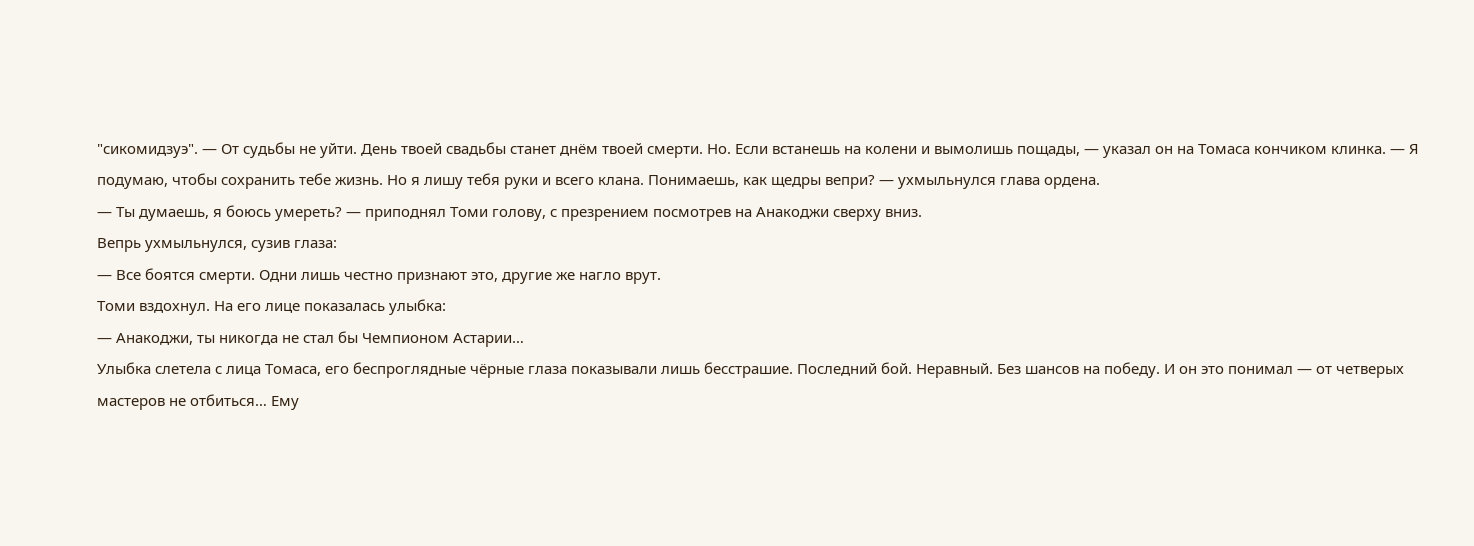"сикомидзуэ". — От судьбы не уйти. День твоей свадьбы станет днём твоей смерти. Но. Если встанешь на колени и вымолишь пощады, — указал он на Томаса кончиком клинка. — Я подумаю, чтобы сохранить тебе жизнь. Но я лишу тебя руки и всего клана. Понимаешь, как щедры вепри? — ухмыльнулся глава ордена.
— Ты думаешь, я боюсь умереть? — приподнял Томи голову, с презрением посмотрев на Анакоджи сверху вниз.
Вепрь ухмыльнулся, сузив глаза:
— Все боятся смерти. Одни лишь честно признают это, другие же нагло врут.
Томи вздохнул. На его лице показалась улыбка:
— Анакоджи, ты никогда не стал бы Чемпионом Астарии…
Улыбка слетела с лица Томаса, его беспроглядные чёрные глаза показывали лишь бесстрашие. Последний бой. Неравный. Без шансов на победу. И он это понимал — от четверых мастеров не отбиться… Ему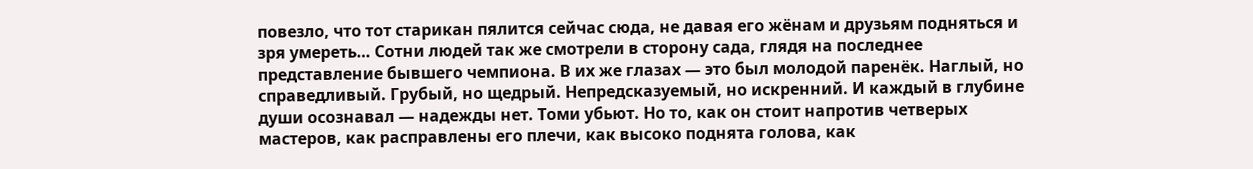повезло, что тот старикан пялится сейчас сюда, не давая его жёнам и друзьям подняться и зря умереть… Сотни людей так же смотрели в сторону сада, глядя на последнее представление бывшего чемпиона. В их же глазах — это был молодой паренёк. Наглый, но справедливый. Грубый, но щедрый. Непредсказуемый, но искренний. И каждый в глубине души осознавал — надежды нет. Томи убьют. Но то, как он стоит напротив четверых мастеров, как расправлены его плечи, как высоко поднята голова, как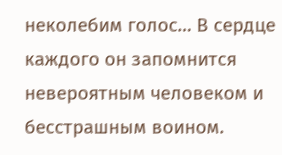неколебим голос… В сердце каждого он запомнится невероятным человеком и бесстрашным воином.